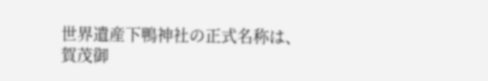世界遺産下鴨神社の正式名称は、賀茂御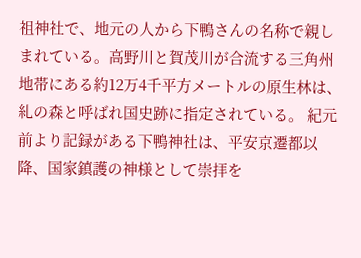祖神社で、地元の人から下鴨さんの名称で親しまれている。高野川と賀茂川が合流する三角州地帯にある約12万4千平方メートルの原生林は、糺の森と呼ばれ国史跡に指定されている。 紀元前より記録がある下鴨神社は、平安京遷都以降、国家鎮護の神様として崇拝を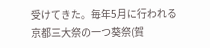受けてきた。毎年5月に行われる京都三大祭の一つ葵祭(賀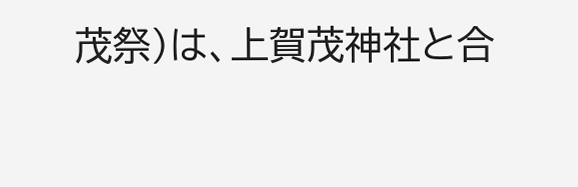茂祭)は、上賀茂神社と合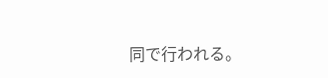同で行われる。